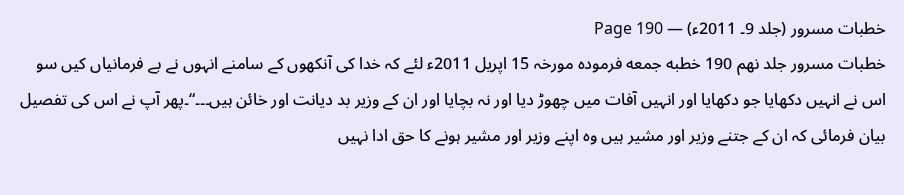خطبات مسرور (جلد 9۔ 2011ء) — Page 190
خطبات مسرور جلد نهم 190 خطبه جمعه فرمودہ مورخہ 15 اپریل 2011ء لئے کہ خدا کی آنکھوں کے سامنے انہوں نے بے فرمانیاں کیں سو اس نے انہیں دکھایا جو دکھایا اور انہیں آفات میں چھوڑ دیا اور نہ بچایا اور ان کے وزیر بد دیانت اور خائن ہیں۔۔۔“۔پھر آپ نے اس کی تفصیل بیان فرمائی کہ ان کے جتنے وزیر اور مشیر ہیں وہ اپنے وزیر اور مشیر ہونے کا حق ادا نہیں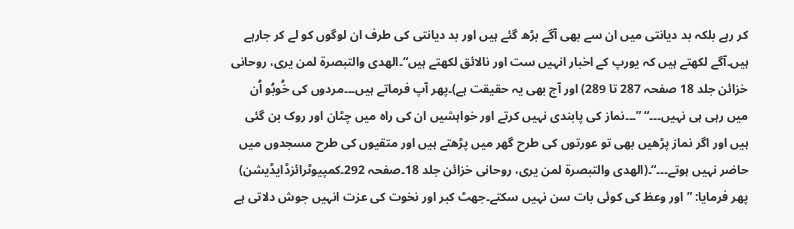کر رہے بلکہ بد دیانتی میں ان سے بھی آگے بڑھ گئے ہیں اور بد دیانتی کی طرف ان لوگوں کو لے کر جارہے ہیں۔آگے لکھتے ہیں کہ یورپ کے اخبار انہیں ست اور نالائق لکھتے ہیں“۔الهدى والتبصرة لمن يرى، روحانی خزائن جلد 18 صفحہ 287 تا 289) اور آج بھی یہ حقیقت ہے)۔پھر آپ فرماتے ہیں۔۔۔مردوں کی خُوبُو اُن میں رہی ہی نہیں۔۔۔“ ”۔۔۔نماز کی پابندی نہیں کرتے اور خواہشیں ان کی راہ میں چٹان اور روک بن گئی ہیں اور اگر نماز پڑھیں بھی تو عورتوں کی طرح گھر میں پڑھتے ہیں اور متقیوں کی طرح مسجدوں میں حاضر نہیں ہوتے۔۔۔“۔(الهدى والتبصرة لمن يرى، روحانی خزائن جلد 18۔صفحہ 292۔کمپیوٹرائزڈایڈیشن) پھر فرمایا: ” اور وعظ کی کوئی بات سن نہیں سکتے۔جھٹ کبر اور نخوت کی عزت انہیں جوش دلاتی ہے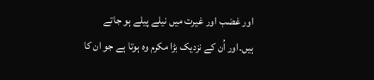اور غضب اور غیرت میں نیلے پیلے ہو جاتے ہیں۔اور اُن کے نزدیک بڑا مکرم وہ ہوتا ہے جو ان کا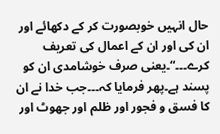حال انہیں خوبصورت کر کے دکھائے اور ان کی اور ان کے اعمال کی تعریف کرے۔۔۔“۔یعنی صرف خوشامدی ان کو پسند ہے۔پھر فرمایا کہ۔۔۔جب خدا نے ان کا فسق و فجور اور ظلم اور جھوٹ اور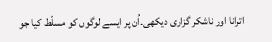اترانا اور ناشکر گزاری دیکھی۔اُن پر ایسے لوگوں کو مسلّط کیا جو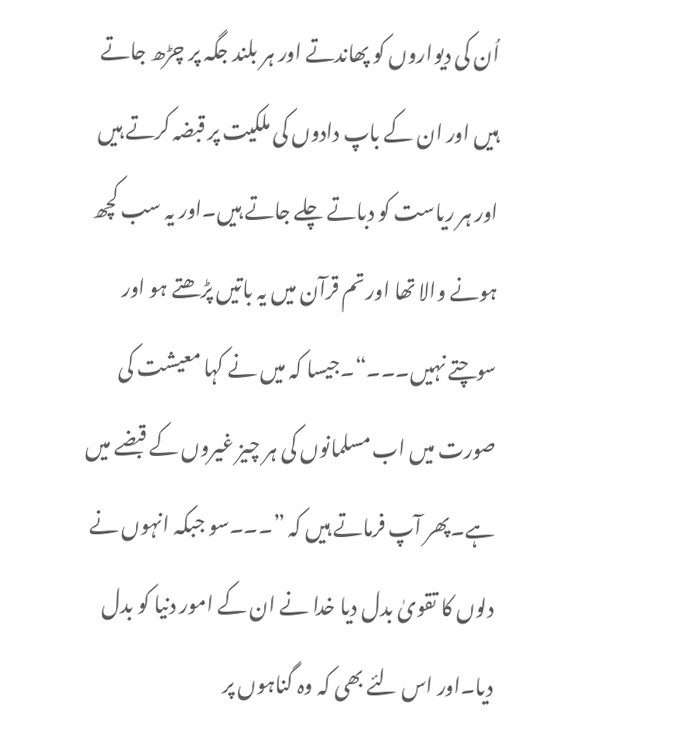اُن کی دیواروں کو پھاندتے اور ہر بلند جگہ پر چڑھ جاتے ہیں اور ان کے باپ دادوں کی ملکیت پر قبضہ کرتے ہیں اور ہر ریاست کو دباتے چلے جاتے ہیں۔اور یہ سب کچھ ہونے والا تھا اور تم قرآن میں یہ باتیں پڑھتے ہو اور سوچتے نہیں۔۔۔“۔جیسا کہ میں نے کہا معیشت کی صورت میں اب مسلمانوں کی ہر چیز غیروں کے قبضے میں ہے۔پھر آپ فرماتے ہیں کہ ”۔۔۔سو جبکہ انہوں نے دلوں کا تقویٰ بدل دیا خدا نے ان کے امور دنیا کو بدل دیا۔اور اس لئے بھی کہ وہ گناہوں پر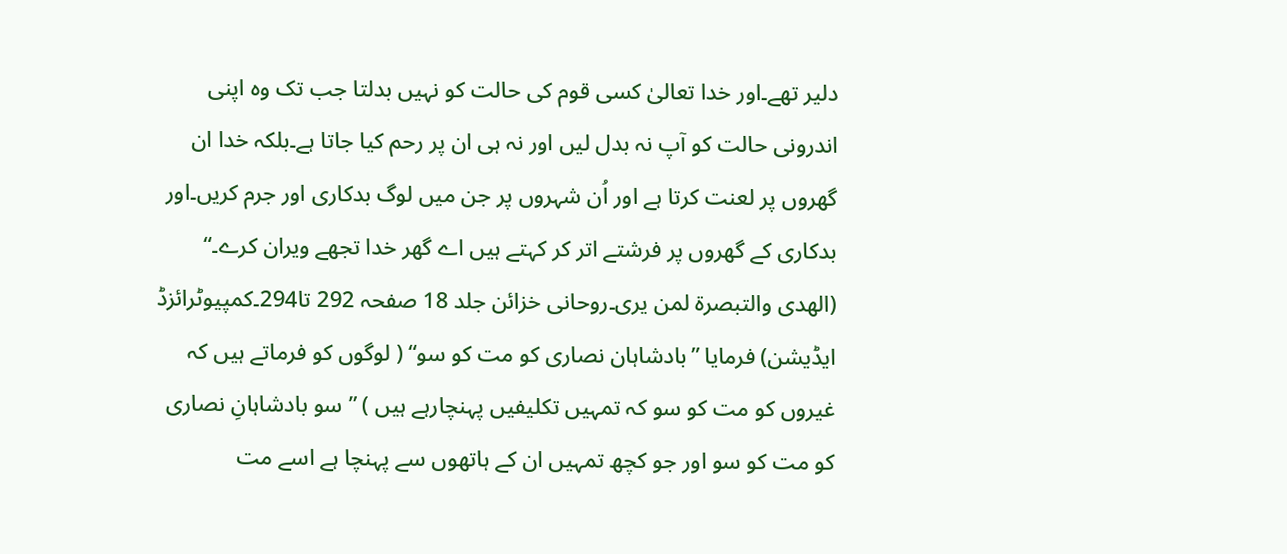دلیر تھے۔اور خدا تعالیٰ کسی قوم کی حالت کو نہیں بدلتا جب تک وہ اپنی اندرونی حالت کو آپ نہ بدل لیں اور نہ ہی ان پر رحم کیا جاتا ہے۔بلکہ خدا ان گھروں پر لعنت کرتا ہے اور اُن شہروں پر جن میں لوگ بدکاری اور جرم کریں۔اور بدکاری کے گھروں پر فرشتے اتر کر کہتے ہیں اے گھر خدا تجھے ویران کرے۔“ (الهدى والتبصرة لمن يری۔روحانی خزائن جلد 18 صفحہ 292 تا294۔کمپیوٹرائزڈ ایڈیشن) فرمایا ”بادشاہان نصاری کو مت کو سو“ ( لوگوں کو فرماتے ہیں کہ غیروں کو مت کو سو کہ تمہیں تکلیفیں پہنچارہے ہیں ) ”سو بادشاہانِ نصاری کو مت کو سو اور جو کچھ تمہیں ان کے ہاتھوں سے پہنچا ہے اسے مت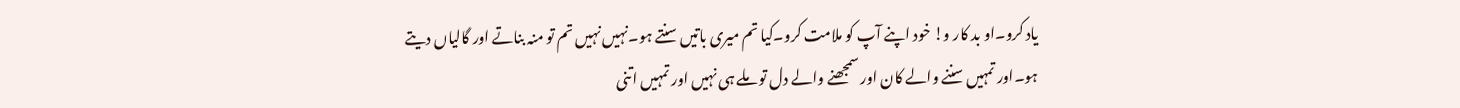یاد کرو۔او بد کار و! خود اپنے آپ کو ملامت کرو۔کیا تم میری باتیں سنتے ہو۔نہیں نہیں تم تو منہ بناتے اور گالیاں دیتے ہو۔اور تمہیں سننے والے کان اور سمجھنے والے دل تو ملے ہی نہیں اور تمہیں اتنی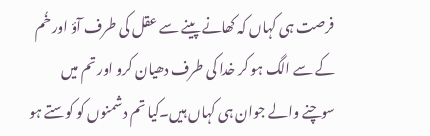فرصت ہی کہاں کہ کھانے پینے سے عقل کی طرف آؤ اور خُم کے سے الگ ہو کر خدا کی طرف دھیان کرو اور تم میں سوچنے والے جوان ہی کہاں ہیں۔کیا تم دشمنوں کو کوستے ہو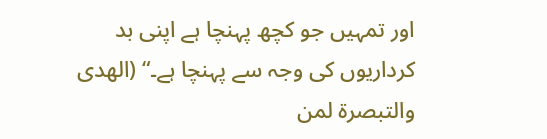اور تمہیں جو کچھ پہنچا ہے اپنی بد کرداریوں کی وجہ سے پہنچا ہے۔“ (الهدى والتبصرة لمن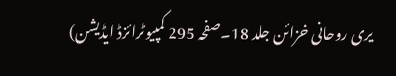يری روحانی خزائن جلد 18۔صفحہ 295 کمپیوٹرائزڈ ایڈیشن)